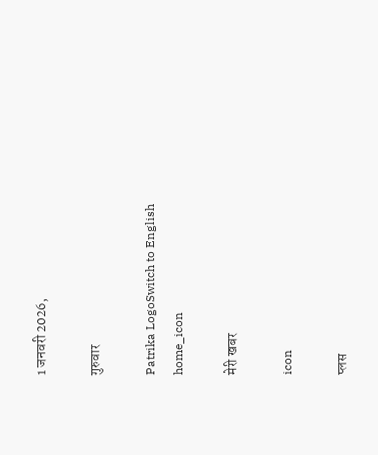1 जनवरी 2026,

गुरुवार

Patrika LogoSwitch to English
home_icon

मेरी खबर

icon

प्लस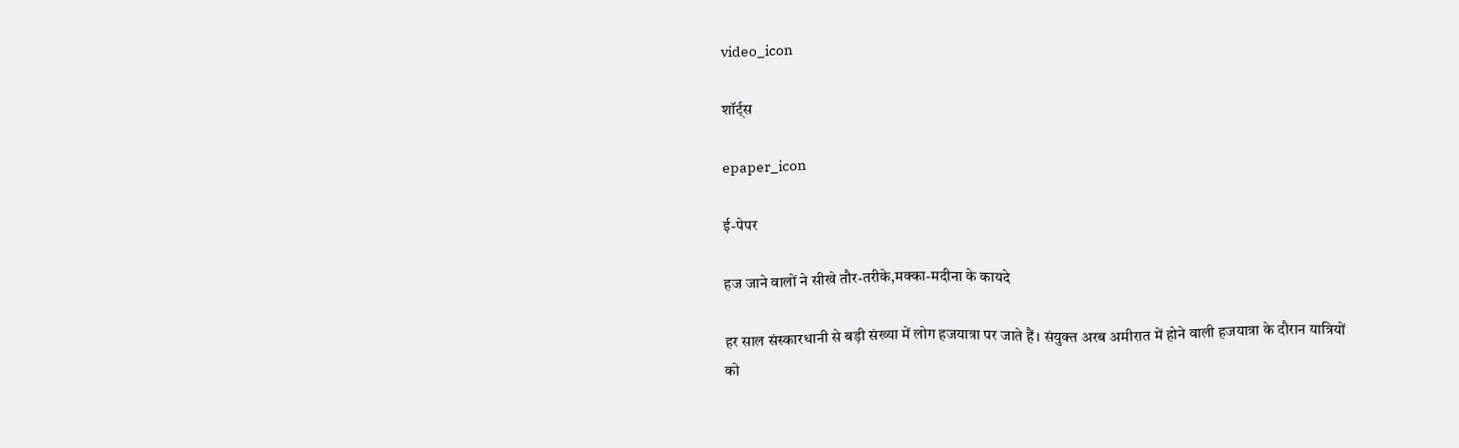video_icon

शॉर्ट्स

epaper_icon

ई-पेपर

हज जाने वालों ने सीखे तौर-तरीके,मक्का-मदीना के कायदे

हर साल संस्कारधानी से बड़ी संख्या में लोग हजयात्रा पर जाते हैं। संयुक्त अरब अमीरात में होने वाली हजयात्रा के दौरान यात्रियों को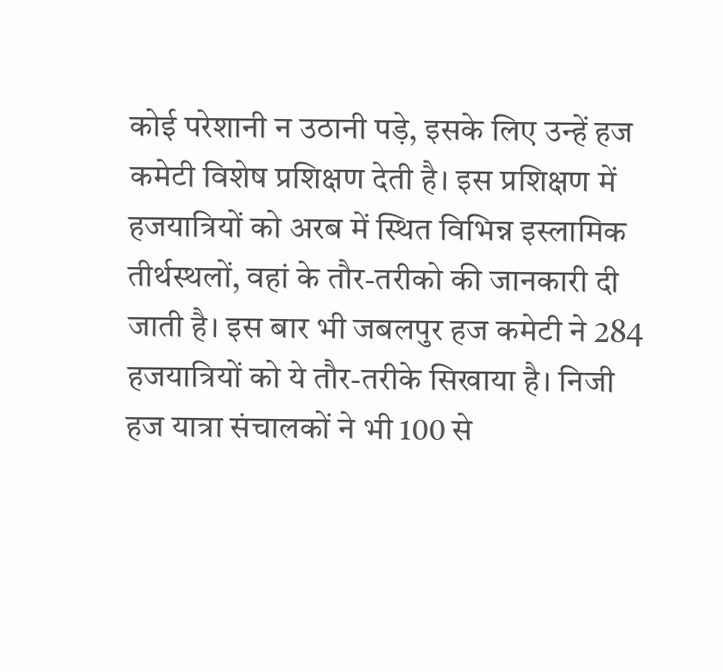कोई परेशानी न उठानी पड़े, इसके लिए उन्हें हज कमेटी विशेष प्रशिक्षण देती है। इस प्रशिक्षण में हजयात्रियों को अरब में स्थित विभिन्न इस्लामिक तीर्थस्थलों, वहां के तौर-तरीको की जानकारी दी जाती है। इस बार भी जबलपुर हज कमेटी ने 284 हजयात्रियों को ये तौर-तरीके सिखाया है। निजी हज यात्रा संचालकों ने भी 100 से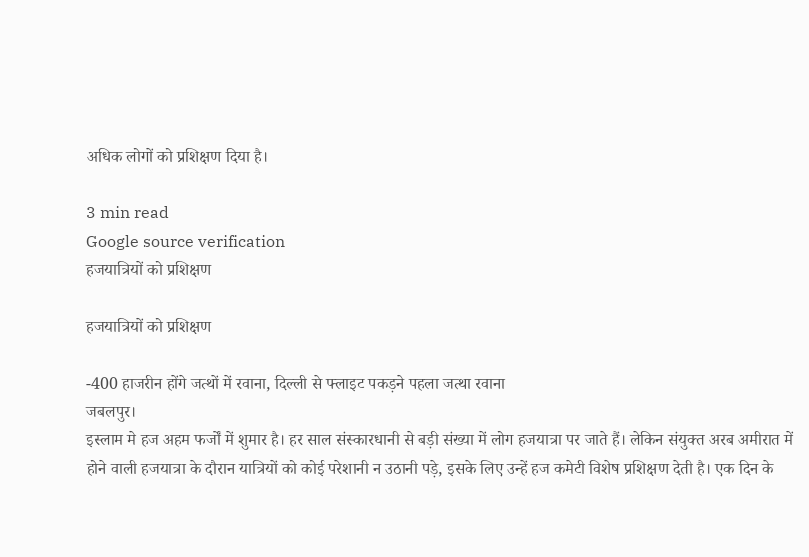अधिक लोगों को प्रशिक्षण दिया है।

3 min read
Google source verification
हजयात्रियों को प्रशिक्षण

हजयात्रियों को प्रशिक्षण

-400 हाजरीन होंगे जत्थों में रवाना, दिल्ली से फ्लाइट पकड़ने पहला जत्था रवाना
जबलपुर।
इस्लाम मे हज अहम फर्जों में शुमार है। हर साल संस्कारधानी से बड़ी संख्या में लोग हजयात्रा पर जाते हैं। लेकिन संयुक्त अरब अमीरात में होने वाली हजयात्रा के दौरान यात्रियों को कोई परेशानी न उठानी पड़े, इसके लिए उन्हें हज कमेटी विशेष प्रशिक्षण देती है। एक दिन के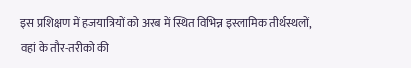इस प्रशिक्षण में हजयात्रियों को अरब में स्थित विभिन्न इस्लामिक तीर्थस्थलों, वहां के तौर-तरीको की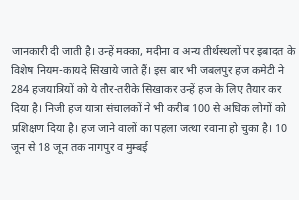जानकारी दी जाती है। उन्हें मक्का, मदीना व अन्य तीर्थस्थलों पर इबादत के विशेष नियम-कायदे सिखाये जाते हैं। इस बार भी जबलपुर हज कमेटी ने 284 हजयात्रियों को ये तौर-तरीके सिखाकर उन्हें हज के लिए तैयार कर दिया है। निजी हज यात्रा संचालकों ने भी करीब 100 से अधिक लोगों को प्रशिक्षण दिया है। हज जाने वालों का पहला जत्था रवाना हो चुका है। 10 जून से 18 जून तक नागपुर व मुम्बई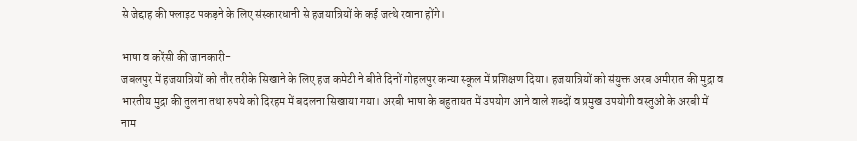से जेद्दाह की फ्लाइट पकड़ने के लिए संस्कारधानी से हजयात्रियों के कई जत्थे रवाना होंगे।

भाषा व करेंसी की जानकारी-
जबलपुर में हजयात्रियों को तौर तरीके सिखाने के लिए हज कमेटी ने बीते दिनों गोहलपुर कन्या स्कूल में प्रशिक्षण दिया। हजयात्रियों को संयुक्त अरब अमीरात की मुद्रा व भारतीय मुद्रा की तुलना तथा रुपये को दिरहम में बदलना सिखाया गया। अरबी भाषा के बहुतायत में उपयोग आने वाले शब्दों व प्रमुख उपयोगी वस्तुओं के अरबी में नाम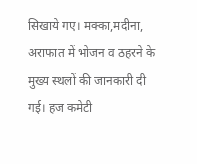सिखाये गए। मक्का,मदीना, अराफात में भोजन व ठहरने के मुख्य स्थलों की जानकारी दी गई। हज कमेटी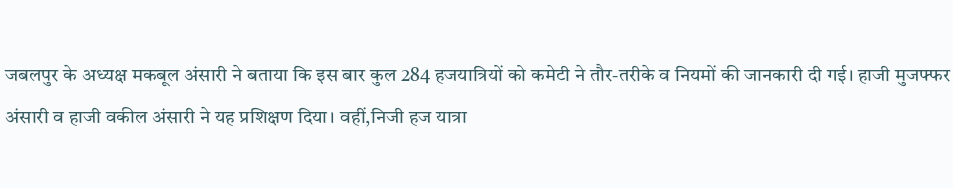जबलपुर के अध्यक्ष मकबूल अंसारी ने बताया कि इस बार कुल 284 हजयात्रियों को कमेटी ने तौर-तरीके व नियमों की जानकारी दी गई। हाजी मुजफ्फर अंसारी व हाजी वकील अंसारी ने यह प्रशिक्षण दिया। वहीं,निजी हज यात्रा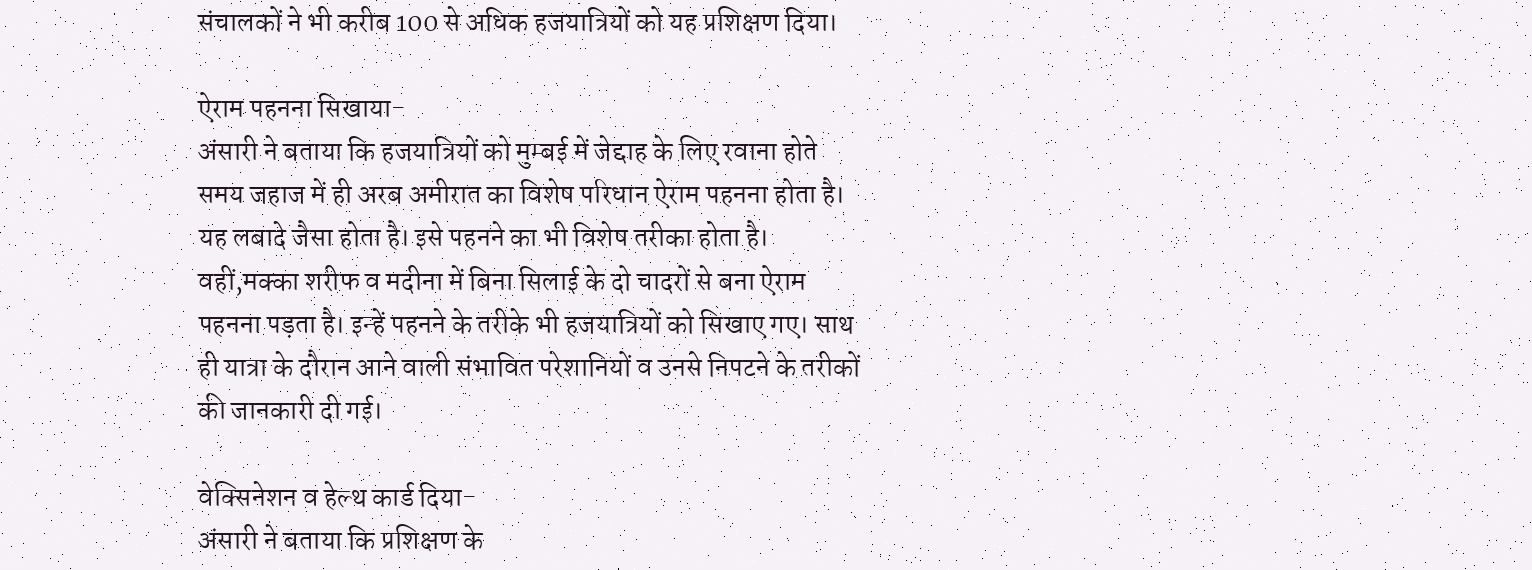संचालकों ने भी करीब 100 से अधिक हजयात्रियों को यह प्रशिक्षण दिया।

ऐराम पहनना सिखाया-
अंसारी ने बताया कि हजयात्रियों को मुम्बई में जेद्दाह के लिए रवाना होते समय जहाज में ही अरब अमीरात का विशेष परिधान ऐराम पहनना होता है। यह लबादे जैसा होता है। इसे पहनने का भी विशेष तरीका होता है। वहीं,मक्का शरीफ व मदीना में बिना सिलाई के दो चादरों से बना ऐराम पहनना पड़ता है। इन्हें पहनने के तरीके भी हजयात्रियों को सिखाए गए। साथ ही यात्रा के दौरान आने वाली संभावित परेशानियों व उनसे निपटने के तरीकों की जानकारी दी गई।

वेक्सिनेशन व हेल्थ कार्ड दिया-
अंसारी ने बताया कि प्रशिक्षण के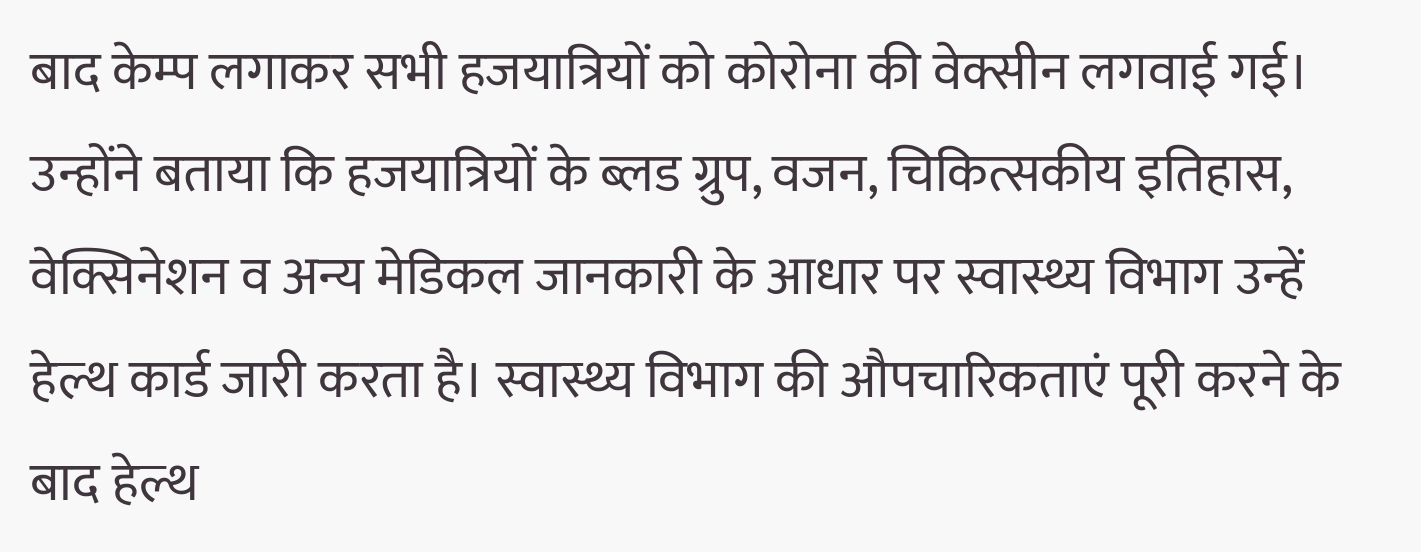बाद केम्प लगाकर सभी हजयात्रियों को कोरोना की वेक्सीन लगवाई गई। उन्होंने बताया कि हजयात्रियों के ब्लड ग्रुप, वजन, चिकित्सकीय इतिहास, वेक्सिनेशन व अन्य मेडिकल जानकारी के आधार पर स्वास्थ्य विभाग उन्हें हेल्थ कार्ड जारी करता है। स्वास्थ्य विभाग की औपचारिकताएं पूरी करने के बाद हेल्थ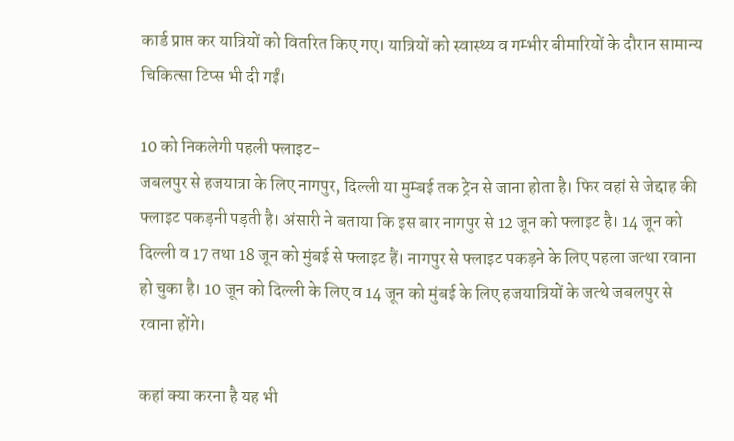कार्ड प्राप्त कर यात्रियों को वितरित किए गए। यात्रियों को स्वास्थ्य व गम्भीर बीमारियों के दौरान सामान्य चिकित्सा टिप्स भी दी गईं।

10 को निकलेगी पहली फ्लाइट-
जबलपुर से हजयात्रा के लिए नागपुर, दिल्ली या मुम्बई तक ट्रेन से जाना होता है। फिर वहां से जेद्दाह की फ्लाइट पकड़नी पड़ती है। अंसारी ने बताया कि इस बार नागपुर से 12 जून को फ्लाइट है। 14 जून को दिल्ली व 17 तथा 18 जून को मुंबई से फ्लाइट हैं। नागपुर से फ्लाइट पकड़ने के लिए पहला जत्था रवाना हो चुका है। 10 जून को दिल्ली के लिए व 14 जून को मुंबई के लिए हजयात्रियों के जत्थे जबलपुर से रवाना होंगे।

कहां क्या करना है यह भी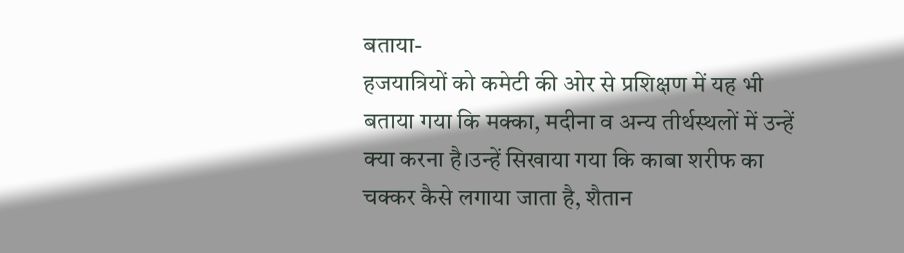बताया-
हजयात्रियों को कमेटी की ओर से प्रशिक्षण में यह भी बताया गया कि मक्का, मदीना व अन्य तीर्थस्थलों में उन्हें क्या करना है।उन्हें सिखाया गया कि काबा शरीफ का चक्कर कैसे लगाया जाता है, शैतान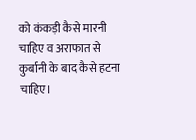को कंकड़ी कैसे मारनी चाहिए व अराफात से कुर्बानी के बाद कैसे हटना चाहिए।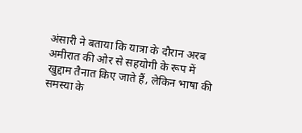अंसारी ने बताया कि यात्रा के दौरान अरब अमीरात की ओर से सहयोगी के रूप में खुद्दाम तैनात किए जाते हैं, लेकिन भाषा की समस्या के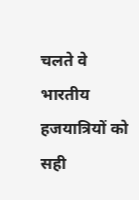चलते वे भारतीय हजयात्रियों को सही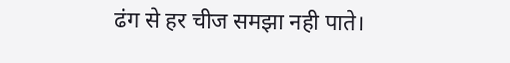ढंग से हर चीज समझा नही पाते।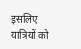इसलिए यात्रियों को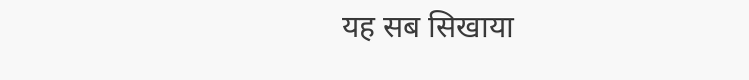यह सब सिखाया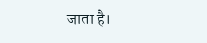जाता है।